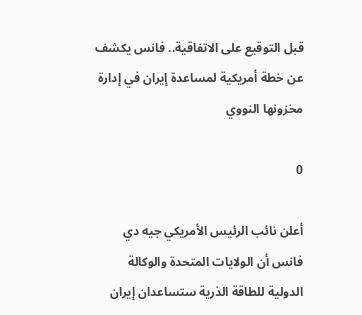قبل التوقيع على الاتفاقية.. فانس يكشف عن خطة أمريكية لمساعدة إيران في إدارة مخزونها النووي

0

أعلن نائب الرئيس الأمريكي جيه دي فانس أن الولايات المتحدة والوكالة الدولية للطاقة الذرية ستساعدان إيران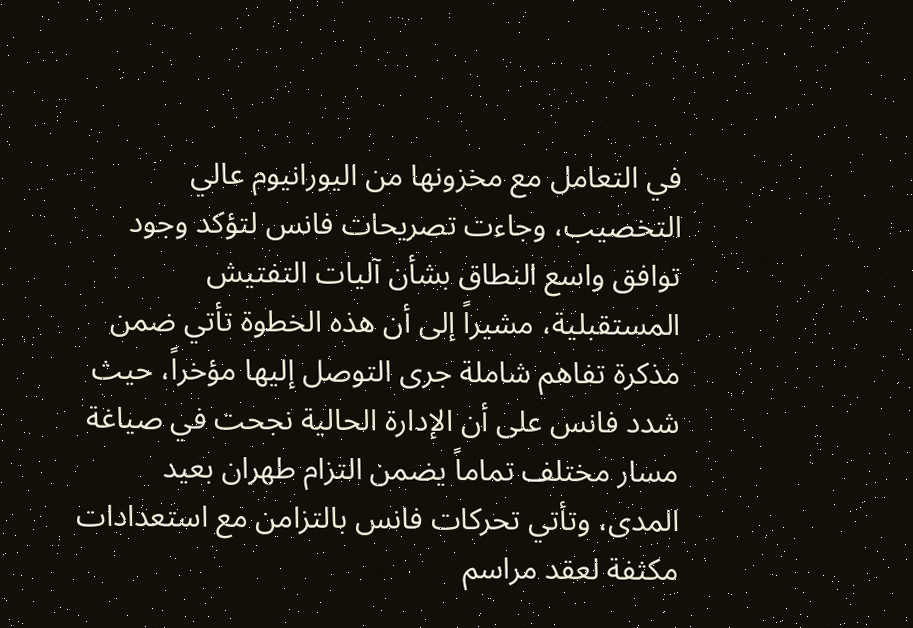في التعامل مع مخزونها من اليورانيوم عالي التخصيب، وجاءت تصريحات فانس لتؤكد وجود توافق واسع النطاق بشأن آليات التفتيش المستقبلية، مشيراً إلى أن هذه الخطوة تأتي ضمن مذكرة تفاهم شاملة جرى التوصل إليها مؤخراً، حيث شدد فانس على أن الإدارة الحالية نجحت في صياغة مسار مختلف تماماً يضمن التزام طهران بعيد المدى، وتأتي تحركات فانس بالتزامن مع استعدادات مكثفة لعقد مراسم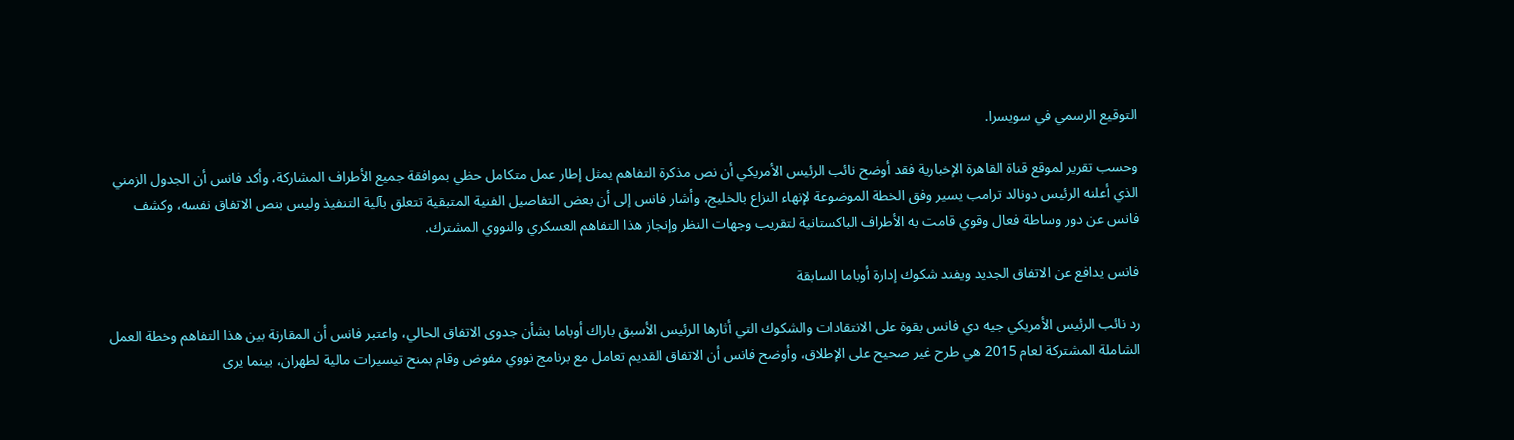التوقيع الرسمي في سويسرا.

وحسب تقرير لموقع قناة القاهرة الإخبارية فقد أوضح نائب الرئيس الأمريكي أن نص مذكرة التفاهم يمثل إطار عمل متكامل حظي بموافقة جميع الأطراف المشاركة، وأكد فانس أن الجدول الزمني الذي أعلنه الرئيس دونالد ترامب يسير وفق الخطة الموضوعة لإنهاء النزاع بالخليج، وأشار فانس إلى أن بعض التفاصيل الفنية المتبقية تتعلق بآلية التنفيذ وليس بنص الاتفاق نفسه، وكشف فانس عن دور وساطة فعال وقوي قامت به الأطراف الباكستانية لتقريب وجهات النظر وإنجاز هذا التفاهم العسكري والنووي المشترك.

فانس يدافع عن الاتفاق الجديد ويفند شكوك إدارة أوباما السابقة

رد نائب الرئيس الأمريكي جيه دي فانس بقوة على الانتقادات والشكوك التي أثارها الرئيس الأسبق باراك أوباما بشأن جدوى الاتفاق الحالي، واعتبر فانس أن المقارنة بين هذا التفاهم وخطة العمل الشاملة المشتركة لعام 2015 هي طرح غير صحيح على الإطلاق، وأوضح فانس أن الاتفاق القديم تعامل مع برنامج نووي مفوض وقام بمنح تيسيرات مالية لطهران، بينما يرى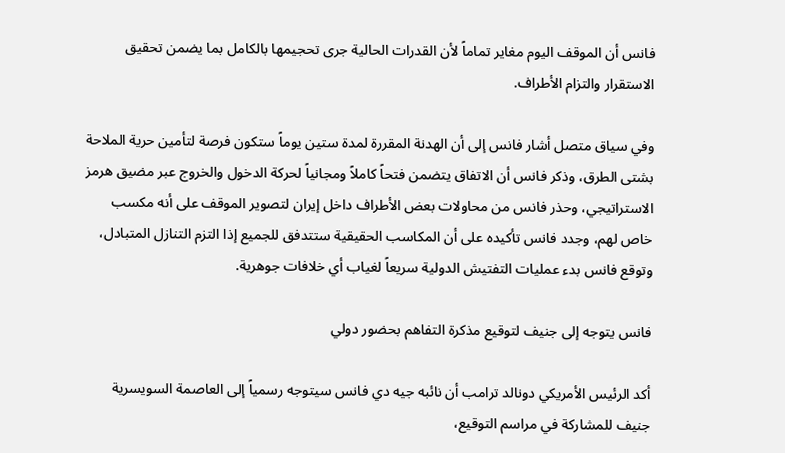فانس أن الموقف اليوم مغاير تماماً لأن القدرات الحالية جرى تحجيمها بالكامل بما يضمن تحقيق الاستقرار والتزام الأطراف.

وفي سياق متصل أشار فانس إلى أن الهدنة المقررة لمدة ستين يوماً ستكون فرصة لتأمين حرية الملاحة بشتى الطرق، وذكر فانس أن الاتفاق يتضمن فتحاً كاملاً ومجانياً لحركة الدخول والخروج عبر مضيق هرمز الاستراتيجي، وحذر فانس من محاولات بعض الأطراف داخل إيران لتصوير الموقف على أنه مكسب خاص لهم، وجدد فانس تأكيده على أن المكاسب الحقيقية ستتدفق للجميع إذا التزم التنازل المتبادل، وتوقع فانس بدء عمليات التفتيش الدولية سريعاً لغياب أي خلافات جوهرية.

فانس يتوجه إلى جنيف لتوقيع مذكرة التفاهم بحضور دولي

أكد الرئيس الأمريكي دونالد ترامب أن نائبه جيه دي فانس سيتوجه رسمياً إلى العاصمة السويسرية جنيف للمشاركة في مراسم التوقيع،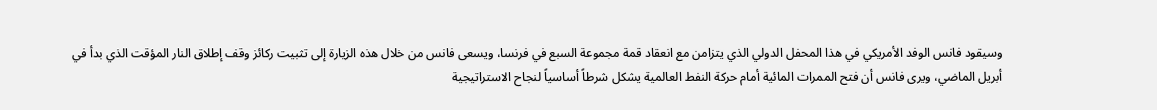وسيقود فانس الوفد الأمريكي في هذا المحفل الدولي الذي يتزامن مع انعقاد قمة مجموعة السبع في فرنسا، ويسعى فانس من خلال هذه الزيارة إلى تثبيت ركائز وقف إطلاق النار المؤقت الذي بدأ في أبريل الماضي، ويرى فانس أن فتح الممرات المائية أمام حركة النفط العالمية يشكل شرطاً أساسياً لنجاح الاستراتيجية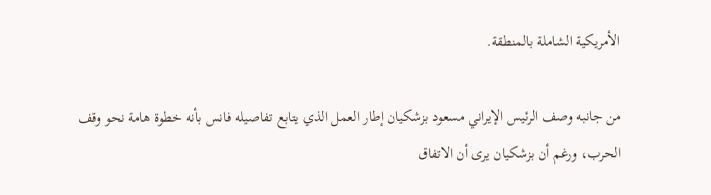الأمريكية الشاملة بالمنطقة.

من جانبه وصف الرئيس الإيراني مسعود بزشكيان إطار العمل الذي يتابع تفاصيله فانس بأنه خطوة هامة نحو وقف الحرب، ورغم أن بزشكيان يرى أن الاتفاق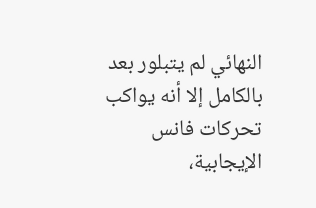النهائي لم يتبلور بعد بالكامل إلا أنه يواكب تحركات فانس الإيجابية،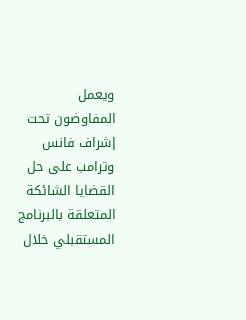ويعمل المفاوضون تحت إشراف فانس وترامب على حل القضايا الشائكة المتعلقة بالبرنامج المستقبلي خلال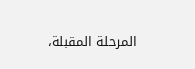المرحلة المقبلة،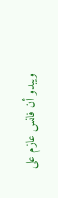ويبدو أن فانس عازم على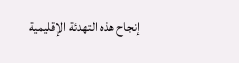إنجاح هذه التهدئة الإقليمية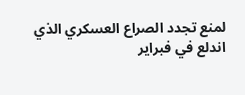لمنع تجدد الصراع العسكري الذي اندلع في فبراير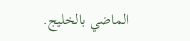الماضي بالخليج.